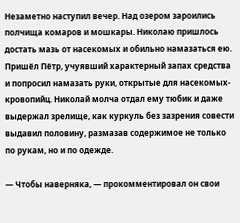Незаметно наступил вечер. Над озером зароились полчища комаров и мошкары. Николаю пришлось достать мазь от насекомых и обильно намазаться ею. Пришёл Пётр, учуявший характерный запах средства и попросил намазать руки, открытые для насекомых-кровопийц. Николай молча отдал ему тюбик и даже выдержал зрелище, как куркуль без зазрения совести выдавил половину, размазав содержимое не только по рукам, но и по одежде.

— Чтобы наверняка, — прокомментировал он свои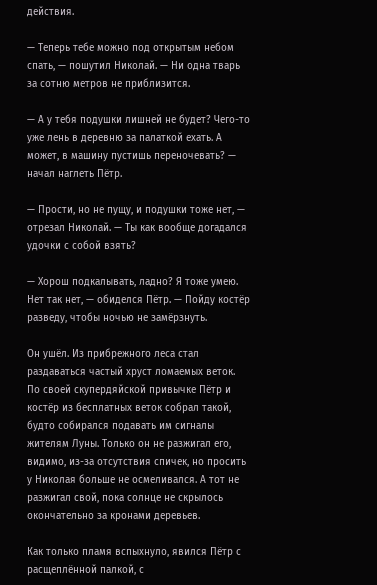действия.

— Теперь тебе можно под открытым небом спать, — пошутил Николай. — Ни одна тварь за сотню метров не приблизится.

— А у тебя подушки лишней не будет? Чего-то уже лень в деревню за палаткой ехать. А может, в машину пустишь переночевать? — начал наглеть Пётр.

— Прости, но не пущу, и подушки тоже нет, — отрезал Николай. — Ты как вообще догадался удочки с собой взять?

— Хорош подкалывать, ладно? Я тоже умею. Нет так нет, — обиделся Пётр. — Пойду костёр разведу, чтобы ночью не замёрзнуть.

Он ушёл. Из прибрежного леса стал раздаваться частый хруст ломаемых веток. По своей скупердяйской привычке Пётр и костёр из бесплатных веток собрал такой, будто собирался подавать им сигналы жителям Луны. Только он не разжигал его, видимо, из-за отсутствия спичек, но просить у Николая больше не осмеливался. А тот не разжигал свой, пока солнце не скрылось окончательно за кронами деревьев.

Как только пламя вспыхнуло, явился Пётр с расщеплённой палкой, с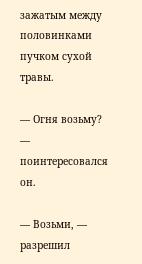зажатым между половинками пучком сухой травы.

— Огня возьму? — поинтересовался он.

— Возьми, — разрешил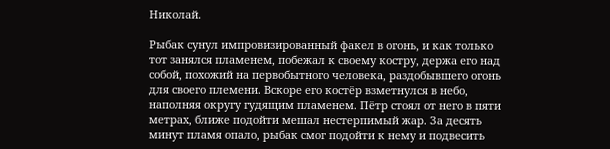Николай.

Рыбак сунул импровизированный факел в огонь, и как только тот занялся пламенем, побежал к своему костру, держа его над собой, похожий на первобытного человека, раздобывшего огонь для своего племени. Вскоре его костёр взметнулся в небо, наполняя округу гудящим пламенем. Пётр стоял от него в пяти метрах, ближе подойти мешал нестерпимый жар. За десять минут пламя опало, рыбак смог подойти к нему и подвесить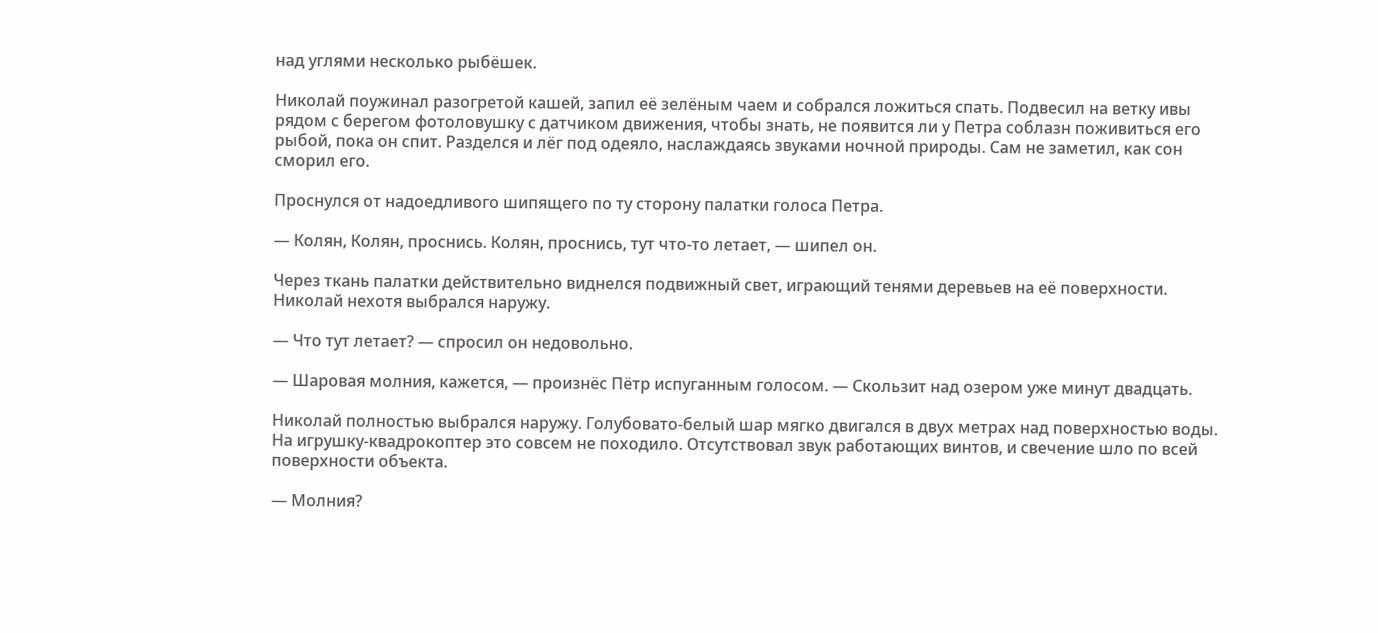над углями несколько рыбёшек.

Николай поужинал разогретой кашей, запил её зелёным чаем и собрался ложиться спать. Подвесил на ветку ивы рядом с берегом фотоловушку с датчиком движения, чтобы знать, не появится ли у Петра соблазн поживиться его рыбой, пока он спит. Разделся и лёг под одеяло, наслаждаясь звуками ночной природы. Сам не заметил, как сон сморил его.

Проснулся от надоедливого шипящего по ту сторону палатки голоса Петра.

— Колян, Колян, проснись. Колян, проснись, тут что-то летает, — шипел он.

Через ткань палатки действительно виднелся подвижный свет, играющий тенями деревьев на её поверхности. Николай нехотя выбрался наружу.

— Что тут летает? — спросил он недовольно.

— Шаровая молния, кажется, — произнёс Пётр испуганным голосом. — Скользит над озером уже минут двадцать.

Николай полностью выбрался наружу. Голубовато-белый шар мягко двигался в двух метрах над поверхностью воды. На игрушку-квадрокоптер это совсем не походило. Отсутствовал звук работающих винтов, и свечение шло по всей поверхности объекта.

— Молния?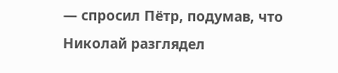— спросил Пётр, подумав, что Николай разглядел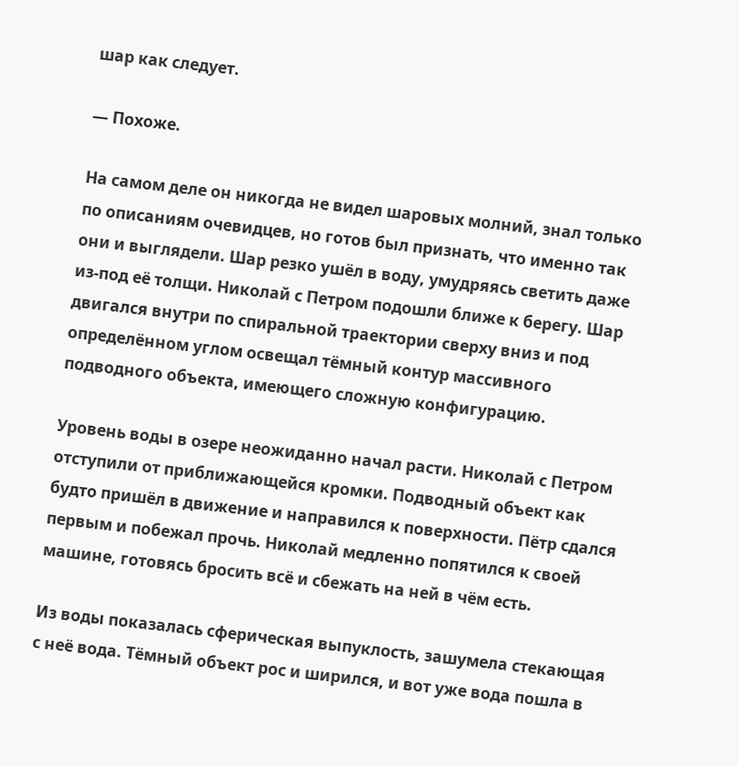шар как следует.

— Похоже.

На самом деле он никогда не видел шаровых молний, знал только по описаниям очевидцев, но готов был признать, что именно так они и выглядели. Шар резко ушёл в воду, умудряясь светить даже из-под её толщи. Николай с Петром подошли ближе к берегу. Шар двигался внутри по спиральной траектории сверху вниз и под определённом углом освещал тёмный контур массивного подводного объекта, имеющего сложную конфигурацию.

Уровень воды в озере неожиданно начал расти. Николай с Петром отступили от приближающейся кромки. Подводный объект как будто пришёл в движение и направился к поверхности. Пётр сдался первым и побежал прочь. Николай медленно попятился к своей машине, готовясь бросить всё и сбежать на ней в чём есть.

Из воды показалась сферическая выпуклость, зашумела стекающая с неё вода. Тёмный объект рос и ширился, и вот уже вода пошла в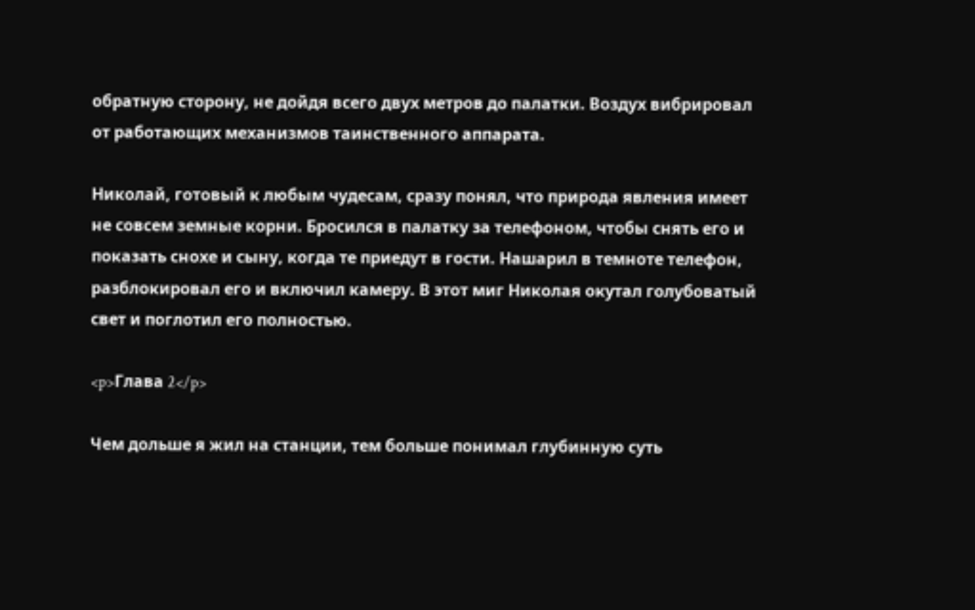обратную сторону, не дойдя всего двух метров до палатки. Воздух вибрировал от работающих механизмов таинственного аппарата.

Николай, готовый к любым чудесам, сразу понял, что природа явления имеет не совсем земные корни. Бросился в палатку за телефоном, чтобы снять его и показать снохе и сыну, когда те приедут в гости. Нашарил в темноте телефон, разблокировал его и включил камеру. В этот миг Николая окутал голубоватый свет и поглотил его полностью.

<p>Глава 2</p>

Чем дольше я жил на станции, тем больше понимал глубинную суть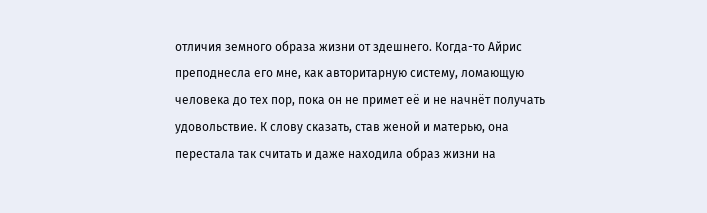отличия земного образа жизни от здешнего. Когда-то Айрис преподнесла его мне, как авторитарную систему, ломающую человека до тех пор, пока он не примет её и не начнёт получать удовольствие. К слову сказать, став женой и матерью, она перестала так считать и даже находила образ жизни на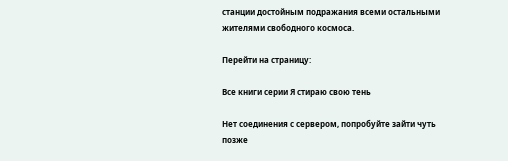станции достойным подражания всеми остальными жителями свободного космоса.

Перейти на страницу:

Все книги серии Я стираю свою тень

Нет соединения с сервером, попробуйте зайти чуть позже